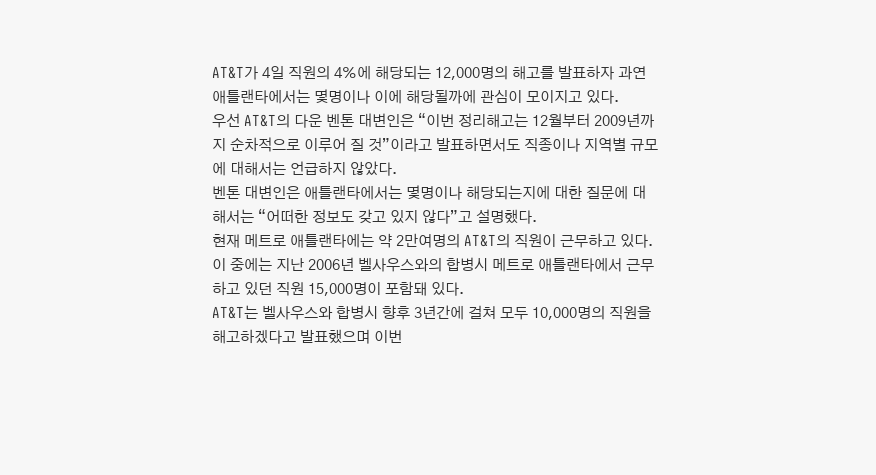AT&T가 4일 직원의 4%에 해당되는 12,000명의 해고를 발표하자 과연 애틀랜타에서는 몇명이나 이에 해당될까에 관심이 모이지고 있다.
우선 AT&T의 다운 벤톤 대변인은 “이번 정리해고는 12월부터 2009년까지 순차적으로 이루어 질 것”이라고 발표하면서도 직종이나 지역별 규모에 대해서는 언급하지 않았다.
벤톤 대변인은 애틀랜타에서는 몇명이나 해당되는지에 대한 질문에 대해서는 “어떠한 정보도 갖고 있지 않다”고 설명했다.
현재 메트로 애틀랜타에는 약 2만여명의 AT&T의 직원이 근무하고 있다.
이 중에는 지난 2006년 벨사우스와의 합병시 메트로 애틀랜타에서 근무하고 있던 직원 15,000명이 포함돼 있다.
AT&T는 벨사우스와 합병시 향후 3년간에 걸쳐 모두 10,000명의 직원을 해고하겠다고 발표했으며 이번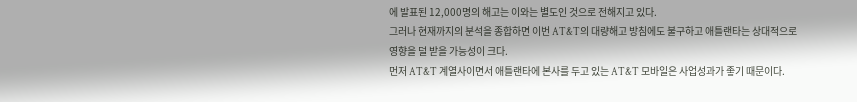에 발표된 12,000명의 해고는 이와는 별도인 것으로 전해지고 있다.
그러나 현재까지의 분석을 종합하면 이번 AT&T의 대량해고 방침에도 불구하고 애틀랜타는 상대적으로 영향을 덜 받을 가능성이 크다.
먼저 AT&T 계열사이면서 애틀랜타에 본사를 두고 있는 AT&T 모바일은 사업성과가 좋기 때문이다.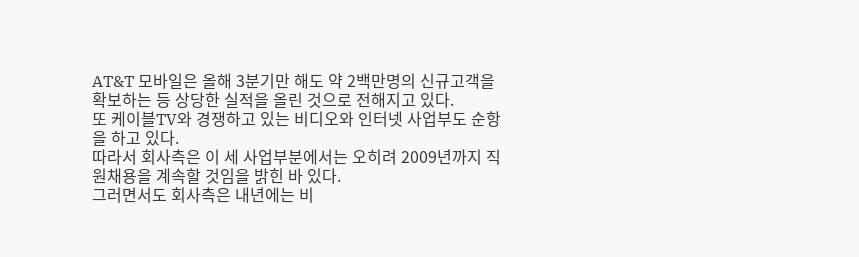AT&T 모바일은 올해 3분기만 해도 약 2백만명의 신규고객을 확보하는 등 상당한 실적을 올린 것으로 전해지고 있다.
또 케이블TV와 경쟁하고 있는 비디오와 인터넷 사업부도 순항을 하고 있다.
따라서 회사측은 이 세 사업부분에서는 오히려 2009년까지 직원채용을 계속할 것임을 밝힌 바 있다.
그러면서도 회사측은 내년에는 비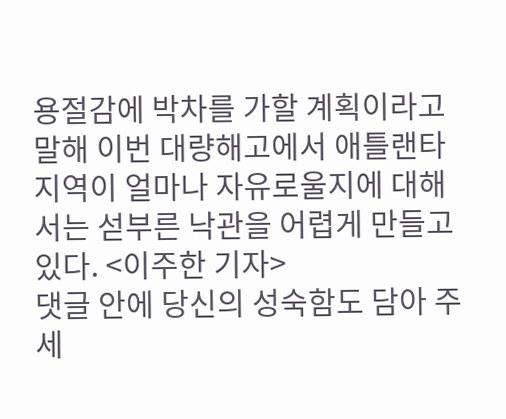용절감에 박차를 가할 계획이라고 말해 이번 대량해고에서 애틀랜타 지역이 얼마나 자유로울지에 대해서는 섣부른 낙관을 어렵게 만들고 있다. <이주한 기자>
댓글 안에 당신의 성숙함도 담아 주세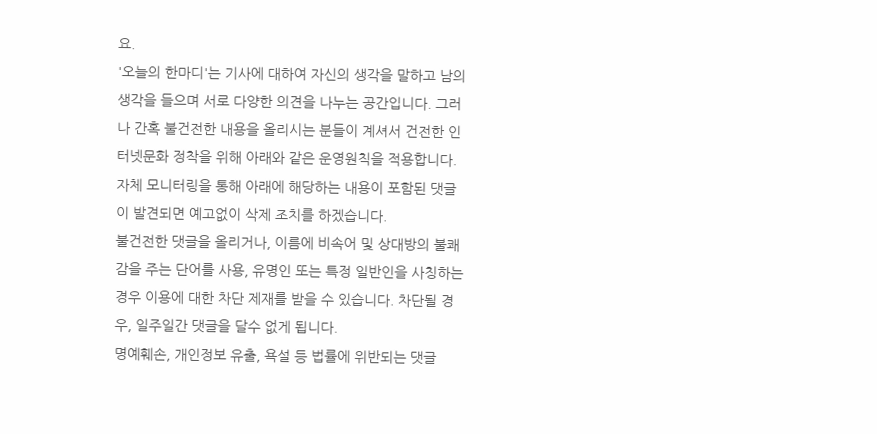요.
'오늘의 한마디'는 기사에 대하여 자신의 생각을 말하고 남의 생각을 들으며 서로 다양한 의견을 나누는 공간입니다. 그러나 간혹 불건전한 내용을 올리시는 분들이 계셔서 건전한 인터넷문화 정착을 위해 아래와 같은 운영원칙을 적용합니다.
자체 모니터링을 통해 아래에 해당하는 내용이 포함된 댓글이 발견되면 예고없이 삭제 조치를 하겠습니다.
불건전한 댓글을 올리거나, 이름에 비속어 및 상대방의 불쾌감을 주는 단어를 사용, 유명인 또는 특정 일반인을 사칭하는 경우 이용에 대한 차단 제재를 받을 수 있습니다. 차단될 경우, 일주일간 댓글을 달수 없게 됩니다.
명예훼손, 개인정보 유출, 욕설 등 법률에 위반되는 댓글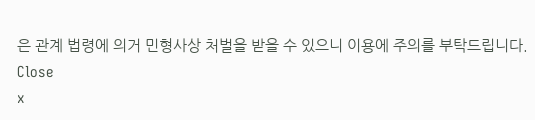은 관계 법령에 의거 민형사상 처벌을 받을 수 있으니 이용에 주의를 부탁드립니다.
Close
x